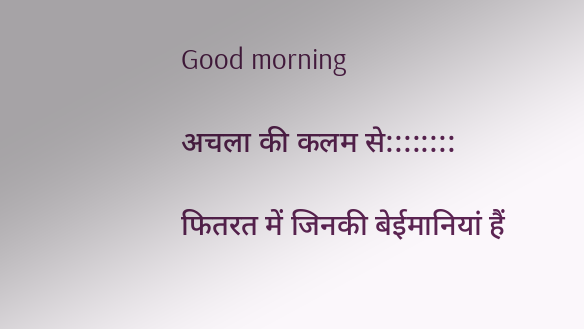Good morning

अचला की कलम से::::::::

फितरत में जिनकी बेईमानियां हैं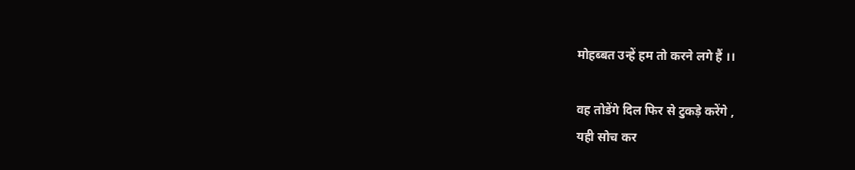मोहब्बत उन्हें हम तो करने लगे हैं ।।

वह तोडेंगे दिल फिर से टुकड़े करेंगे ,
यही सोच कर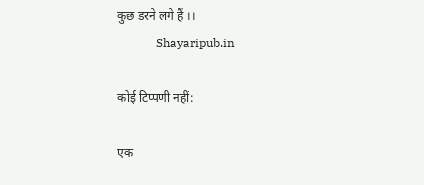कुछ डरने लगे हैं ।।
             Shayaripub.in

कोई टिप्पणी नहीं:

एक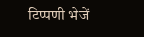टिप्पणी भेजें